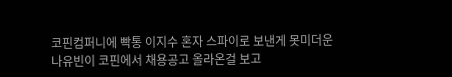코핀컴퍼니에 빡통 이지수 혼자 스파이로 보낸게 못미더운 나유빈이 코핀에서 채용공고 올라온걸 보고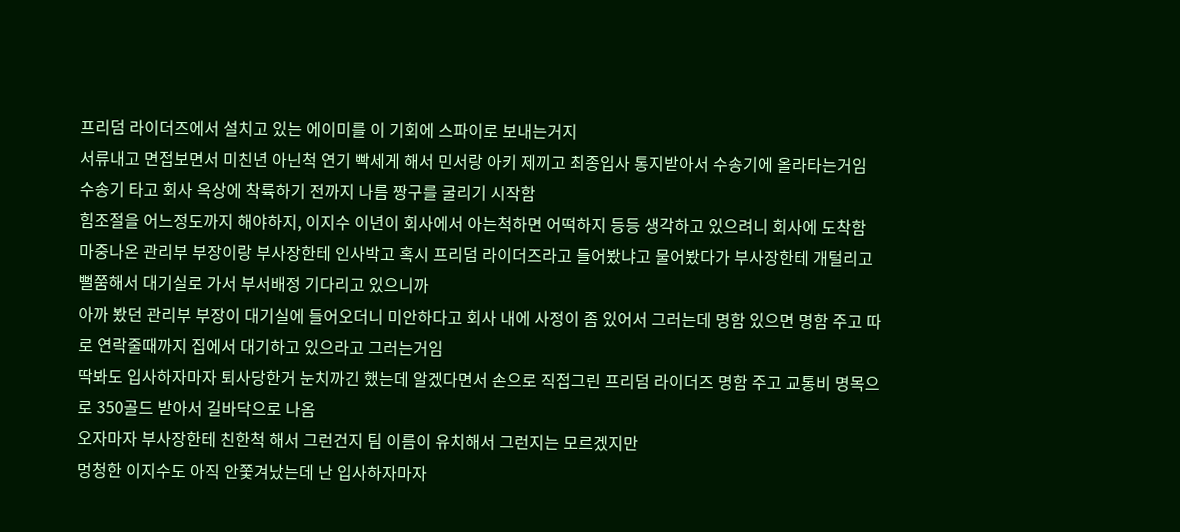프리덤 라이더즈에서 설치고 있는 에이미를 이 기회에 스파이로 보내는거지
서류내고 면접보면서 미친년 아닌척 연기 빡세게 해서 민서랑 아키 제끼고 최종입사 통지받아서 수송기에 올라타는거임
수송기 타고 회사 옥상에 착륙하기 전까지 나름 짱구를 굴리기 시작함
힘조절을 어느정도까지 해야하지, 이지수 이년이 회사에서 아는척하면 어떡하지 등등 생각하고 있으려니 회사에 도착함
마중나온 관리부 부장이랑 부사장한테 인사박고 혹시 프리덤 라이더즈라고 들어봤냐고 물어봤다가 부사장한테 개털리고 뻘쭘해서 대기실로 가서 부서배정 기다리고 있으니까
아까 봤던 관리부 부장이 대기실에 들어오더니 미안하다고 회사 내에 사정이 좀 있어서 그러는데 명함 있으면 명함 주고 따로 연락줄때까지 집에서 대기하고 있으라고 그러는거임
딱봐도 입사하자마자 퇴사당한거 눈치까긴 했는데 알겠다면서 손으로 직접그린 프리덤 라이더즈 명함 주고 교통비 명목으로 350골드 받아서 길바닥으로 나옴
오자마자 부사장한테 친한척 해서 그런건지 팀 이름이 유치해서 그런지는 모르겠지만
멍청한 이지수도 아직 안쫓겨났는데 난 입사하자마자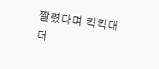짤렸다며 킥킥대더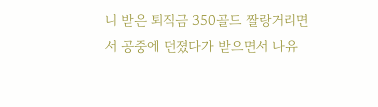니 받은 퇴직금 350골드 짤랑거리면서 공중에 던졌다가 받으면서 나유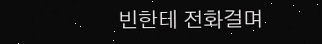빈한테 전화걸며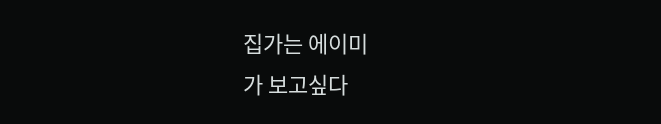집가는 에이미
가 보고싶다